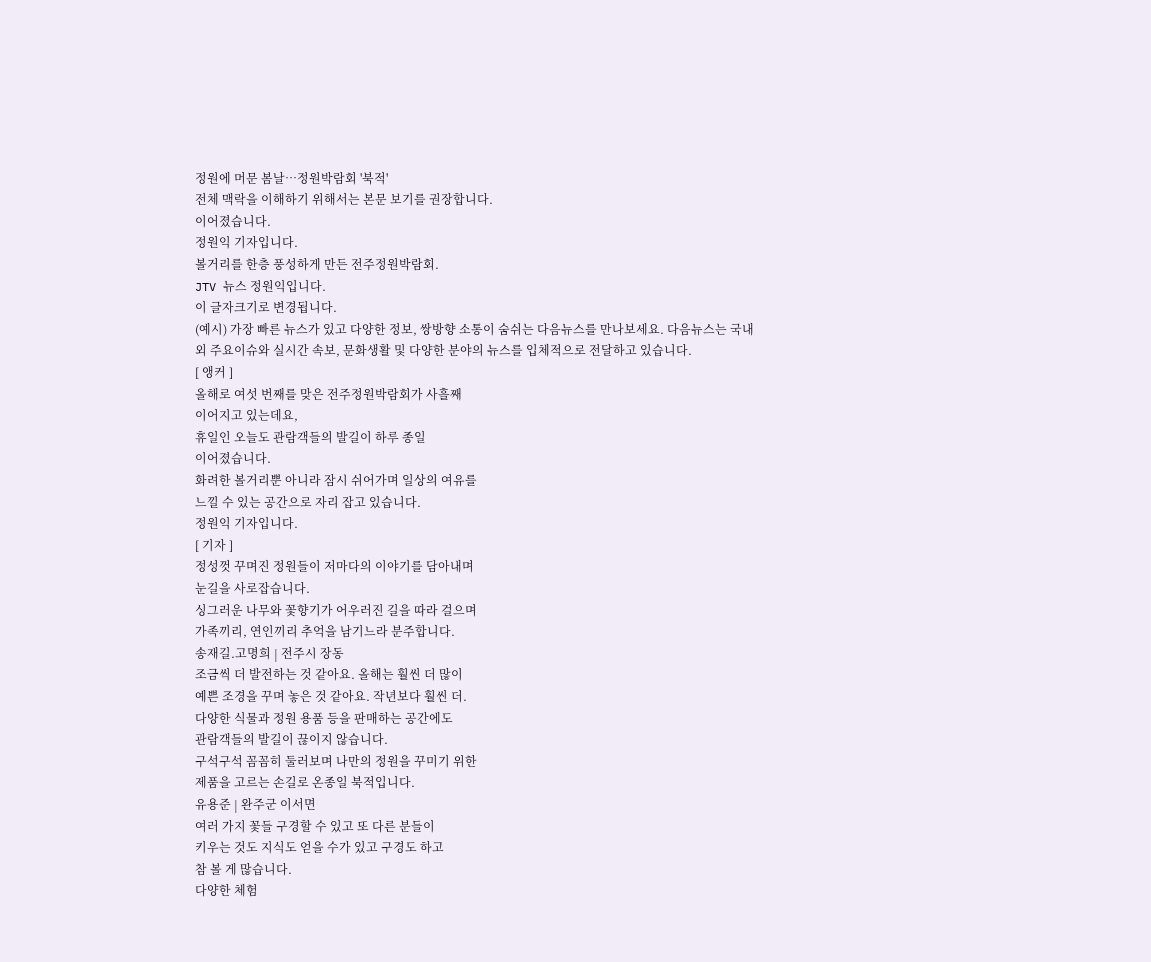정원에 머문 봄날⋯정원박람회 '북적'
전체 맥락을 이해하기 위해서는 본문 보기를 권장합니다.
이어졌습니다.
정원익 기자입니다.
볼거리를 한층 풍성하게 만든 전주정원박람회.
JTV 뉴스 정원익입니다.
이 글자크기로 변경됩니다.
(예시) 가장 빠른 뉴스가 있고 다양한 정보, 쌍방향 소통이 숨쉬는 다음뉴스를 만나보세요. 다음뉴스는 국내외 주요이슈와 실시간 속보, 문화생활 및 다양한 분야의 뉴스를 입체적으로 전달하고 있습니다.
[ 앵커 ]
올해로 여섯 번째를 맞은 전주정원박람회가 사흘째
이어지고 있는데요,
휴일인 오늘도 관람객들의 발길이 하루 종일
이어졌습니다.
화려한 볼거리뿐 아니라 잠시 쉬어가며 일상의 여유를
느낄 수 있는 공간으로 자리 잡고 있습니다.
정원익 기자입니다.
[ 기자 ]
정성껏 꾸며진 정원들이 저마다의 이야기를 담아내며
눈길을 사로잡습니다.
싱그러운 나무와 꽃향기가 어우러진 길을 따라 걸으며
가족끼리, 연인끼리 추억을 남기느라 분주합니다.
송재길.고명희 | 전주시 장동
조금씩 더 발전하는 것 같아요. 올해는 훨씬 더 많이
예쁜 조경을 꾸며 놓은 것 같아요. 작년보다 훨씬 더.
다양한 식물과 정원 용품 등을 판매하는 공간에도
관람객들의 발길이 끊이지 않습니다.
구석구석 꼼꼼히 둘러보며 나만의 정원을 꾸미기 위한
제품을 고르는 손길로 온종일 북적입니다.
유용준 | 완주군 이서면
여러 가지 꽃들 구경할 수 있고 또 다른 분들이
키우는 것도 지식도 얻을 수가 있고 구경도 하고
참 볼 게 많습니다.
다양한 체험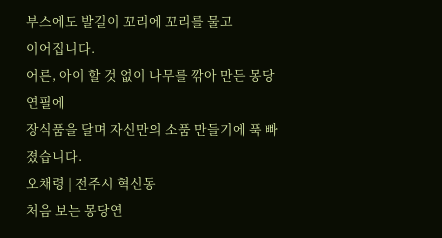부스에도 발길이 꼬리에 꼬리를 물고
이어집니다.
어른, 아이 할 것 없이 나무를 깎아 만든 몽당연필에
장식품을 달며 자신만의 소품 만들기에 푹 빠졌습니다.
오채령 | 전주시 혁신동
처음 보는 몽당연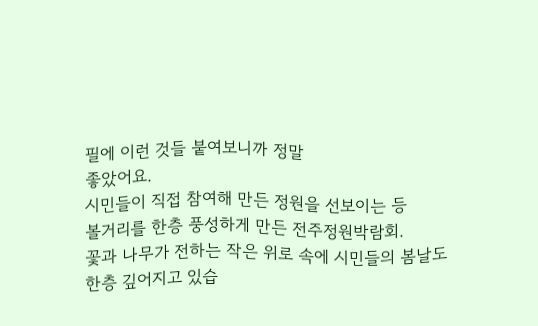필에 이런 것들 붙여보니까 정말
좋았어요.
시민들이 직접 참여해 만든 정원을 선보이는 등
볼거리를 한층 풍성하게 만든 전주정원박람회.
꽃과 나무가 전하는 작은 위로 속에 시민들의 봄날도
한층 깊어지고 있습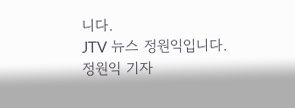니다.
JTV 뉴스 정원익입니다.
정원익 기자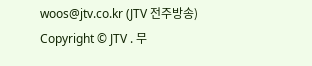woos@jtv.co.kr (JTV 전주방송)
Copyright © JTV . 무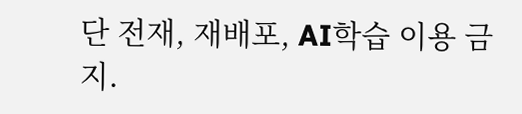단 전재, 재배포, AI학습 이용 금지.